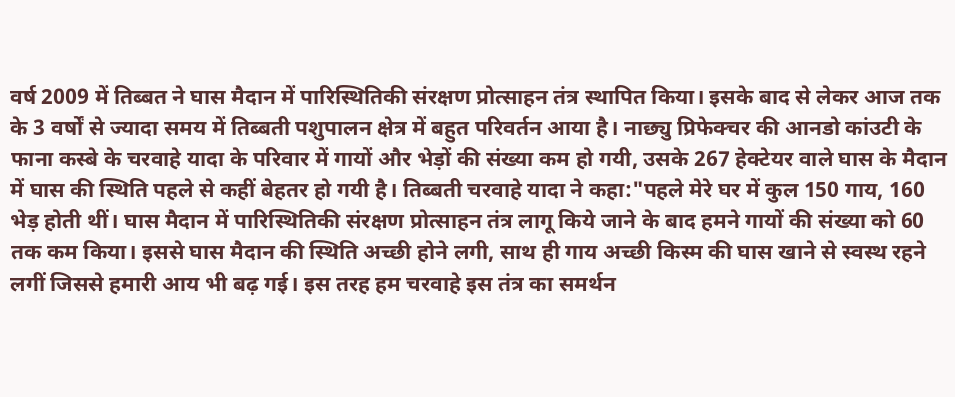वर्ष 2009 में तिब्बत ने घास मैदान में पारिस्थितिकी संरक्षण प्रोत्साहन तंत्र स्थापित किया। इसके बाद से लेकर आज तक के 3 वर्षों से ज्यादा समय में तिब्बती पशुपालन क्षेत्र में बहुत परिवर्तन आया है। नाछ्यु प्रिफेक्चर की आनडो कांउटी के फाना कस्बे के चरवाहे यादा के परिवार में गायों और भेड़ों की संख्या कम हो गयी, उसके 267 हेक्टेयर वाले घास के मैदान में घास की स्थिति पहले से कहीं बेहतर हो गयी है। तिब्बती चरवाहे यादा ने कहा:"पहले मेरे घर में कुल 150 गाय, 160 भेड़ होती थीं। घास मैदान में पारिस्थितिकी संरक्षण प्रोत्साहन तंत्र लागू किये जाने के बाद हमने गायों की संख्या को 60 तक कम किया। इससे घास मैदान की स्थिति अच्छी होने लगी, साथ ही गाय अच्छी किस्म की घास खाने से स्वस्थ रहने लगीं जिससे हमारी आय भी बढ़ गई। इस तरह हम चरवाहे इस तंत्र का समर्थन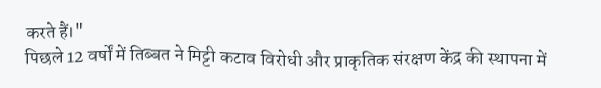करते हैं।"
पिछले 12 वर्षों में तिब्बत ने मिट्टी कटाव विरोधी और प्राकृतिक संरक्षण केंद्र की स्थापना में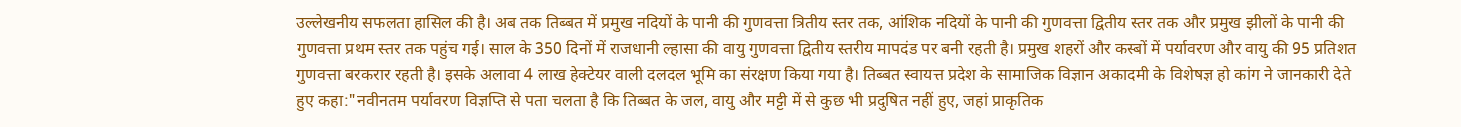उल्लेखनीय सफलता हासिल की है। अब तक तिब्बत में प्रमुख नदियों के पानी की गुणवत्ता त्रितीय स्तर तक, आंशिक नदियों के पानी की गुणवत्ता द्वितीय स्तर तक और प्रमुख झीलों के पानी की गुणवत्ता प्रथम स्तर तक पहुंच गई। साल के 350 दिनों में राजधानी ल्हासा की वायु गुणवत्ता द्वितीय स्तरीय मापदंड पर बनी रहती है। प्रमुख शहरों और कस्बों में पर्यावरण और वायु की 95 प्रतिशत गुणवत्ता बरकरार रहती है। इसके अलावा 4 लाख हेक्टेयर वाली दलदल भूमि का संरक्षण किया गया है। तिब्बत स्वायत्त प्रदेश के सामाजिक विज्ञान अकादमी के विशेषज्ञ हो कांग ने जानकारी देते हुए कहा:"नवीनतम पर्यावरण विज्ञप्ति से पता चलता है कि तिब्बत के जल, वायु और मट्टी में से कुछ भी प्रदुषित नहीं हुए, जहां प्राकृतिक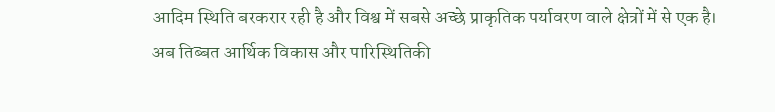आदिम स्थिति बरकरार रही है और विश्व में सबसे अच्छे प्राकृतिक पर्यावरण वाले क्षेत्रों में से एक है। अब तिब्बत आर्थिक विकास और पारिस्थितिकी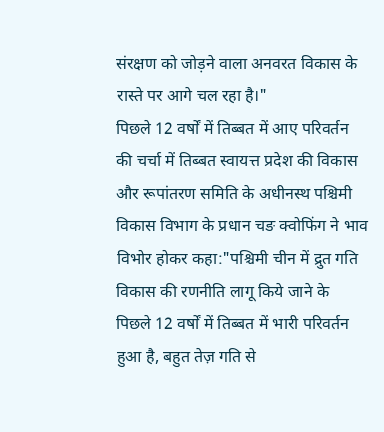संरक्षण को जोड़ने वाला अनवरत विकास के रास्ते पर आगे चल रहा है।"
पिछले 12 वर्षों में तिब्बत में आए परिवर्तन की चर्चा में तिब्बत स्वायत्त प्रदेश की विकास और रूपांतरण समिति के अधीनस्थ पश्चिमी विकास विभाग के प्रधान चङ क्वोफिंग ने भाव विभोर होकर कहा:"पश्चिमी चीन में द्रुत गति विकास की रणनीति लागू किये जाने के पिछले 12 वर्षों में तिब्बत में भारी परिवर्तन हुआ है, बहुत तेज़ गति से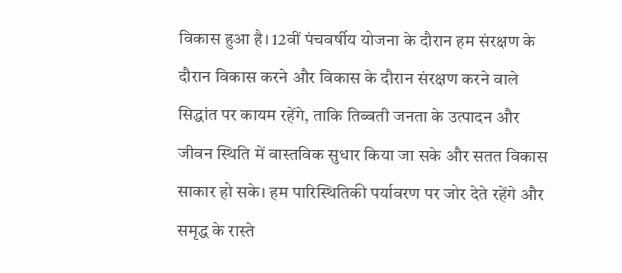विकास हुआ है। 12वीं पंचवर्षीय योजना के दौरान हम संरक्षण के दौरान विकास करने और विकास के दौरान संरक्षण करने वाले सिद्धांत पर कायम रहेंगे, ताकि तिब्बती जनता के उत्पादन और जीवन स्थिति में वास्तविक सुधार किया जा सके और सतत विकास साकार हो सके। हम पारिस्थितिकी पर्यावरण पर जोर देते रहेंगे और समृद्ध के रास्ते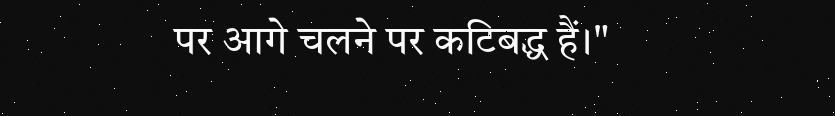पर आगे चलने पर कटिबद्ध हैं।"